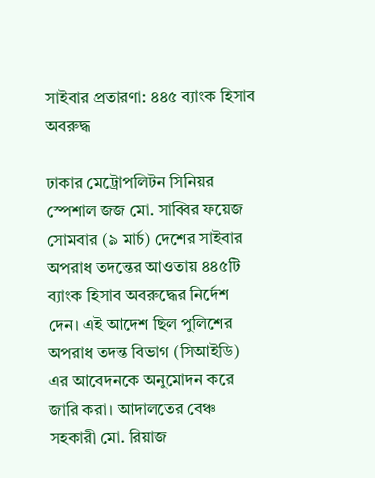সাইবার প্রতারণা: ৪৪৫ ব্যাংক হিসাব অবরুদ্ধ

ঢাকার মেট্রোপলিটন সিনিয়র স্পেশাল জজ মো. সাব্বির ফয়েজ সোমবার (৯ মার্চ) দেশের সাইবার অপরাধ তদন্তের আওতায় ৪৪৫টি ব্যাংক হিসাব অবরুদ্ধের নির্দেশ দেন। এই আদেশ ছিল পুলিশের অপরাধ তদন্ত বিভাগ (সিআইডি) এর আবেদনকে অনুমোদন করে জারি করা। আদালতের বেঞ্চ সহকারী মো. রিয়াজ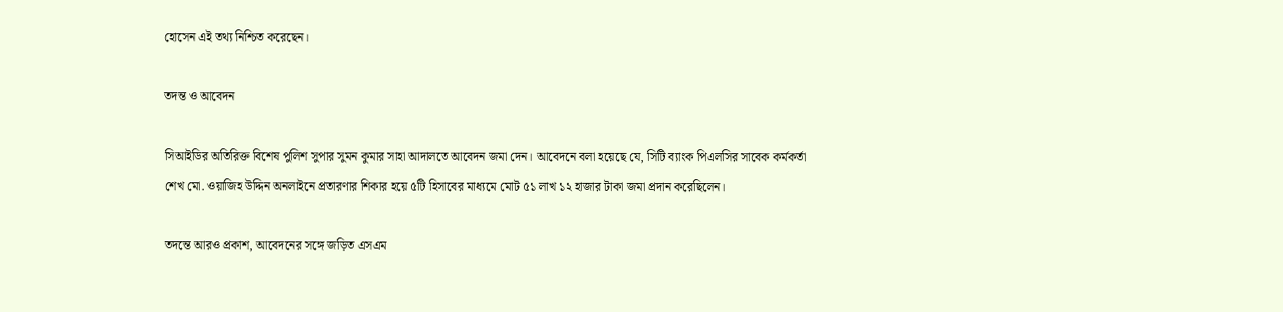হোসেন এই তথ্য নিশ্চিত করেছেন।

তদন্ত ও আবেদন

সিআইডির অতিরিক্ত বিশেষ পুলিশ সুপার সুমন কুমার সাহা আদালতে আবেদন জমা দেন। আবেদনে বলা হয়েছে যে, সিটি ব্যাংক পিএলসির সাবেক কর্মকর্তা শেখ মো. ওয়াজিহ উদ্দিন অনলাইনে প্রতারণার শিকার হয়ে ৫টি হিসাবের মাধ্যমে মোট ৫১ লাখ ১২ হাজার টাকা জমা প্রদান করেছিলেন।

তদন্তে আরও প্রকাশ, আবেদনের সঙ্গে জড়িত এসএম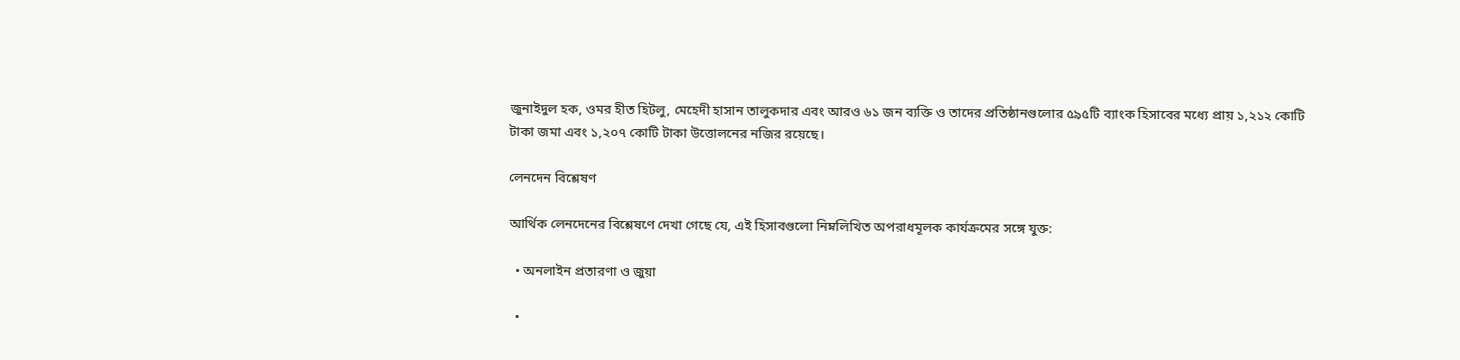জুনাইদুল হক, ওমর হীত হিটলু, মেহেদী হাসান তালুকদার এবং আরও ৬১ জন ব্যক্তি ও তাদের প্রতিষ্ঠানগুলোর ৫৯৫টি ব্যাংক হিসাবের মধ্যে প্রায় ১,২১২ কোটি টাকা জমা এবং ১,২০৭ কোটি টাকা উত্তোলনের নজির রয়েছে।

লেনদেন বিশ্লেষণ

আর্থিক লেনদেনের বিশ্লেষণে দেখা গেছে যে, এই হিসাবগুলো নিম্নলিখিত অপরাধমূলক কার্যক্রমের সঙ্গে যুক্ত:

  • অনলাইন প্রতারণা ও জুয়া

  •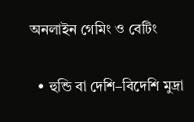অনলাইন গেমিং ও বেটিং

  • হুন্ডি বা দেশি–বিদেশি মুদ্রা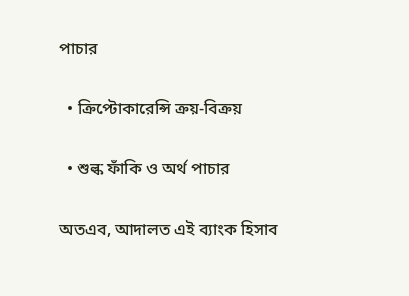পাচার

  • ক্রিপ্টোকারেন্সি ক্রয়-বিক্রয়

  • শুল্ক ফাঁকি ও অর্থ পাচার

অতএব, আদালত এই ব্যাংক হিসাব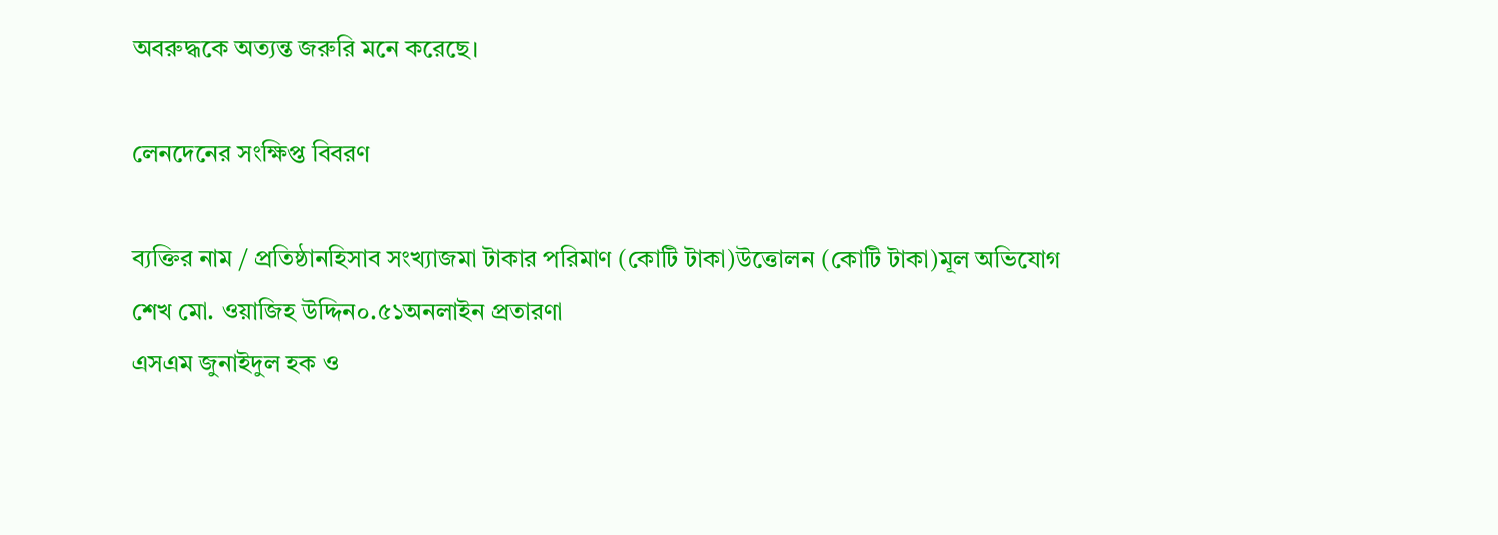অবরুদ্ধকে অত্যন্ত জরুরি মনে করেছে।

লেনদেনের সংক্ষিপ্ত বিবরণ

ব্যক্তির নাম / প্রতিষ্ঠানহিসাব সংখ্যাজমা টাকার পরিমাণ (কোটি টাকা)উত্তোলন (কোটি টাকা)মূল অভিযোগ
শেখ মো. ওয়াজিহ উদ্দিন০.৫১অনলাইন প্রতারণা
এসএম জুনাইদুল হক ও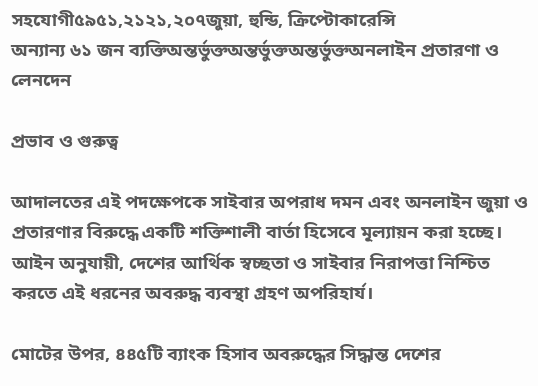সহযোগী৫৯৫১,২১২১,২০৭জুয়া, হুন্ডি, ক্রিপ্টোকারেন্সি
অন্যান্য ৬১ জন ব্যক্তিঅন্তর্ভুক্তঅন্তর্ভুক্তঅন্তর্ভুক্তঅনলাইন প্রতারণা ও লেনদেন

প্রভাব ও গুরুত্ব

আদালতের এই পদক্ষেপকে সাইবার অপরাধ দমন এবং অনলাইন জুয়া ও প্রতারণার বিরুদ্ধে একটি শক্তিশালী বার্তা হিসেবে মূল্যায়ন করা হচ্ছে। আইন অনুযায়ী, দেশের আর্থিক স্বচ্ছতা ও সাইবার নিরাপত্তা নিশ্চিত করতে এই ধরনের অবরুদ্ধ ব্যবস্থা গ্রহণ অপরিহার্য।

মোটের উপর, ৪৪৫টি ব্যাংক হিসাব অবরুদ্ধের সিদ্ধান্ত দেশের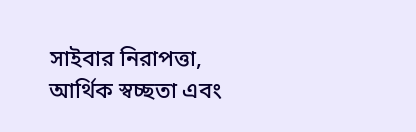সাইবার নিরাপত্তা, আর্থিক স্বচ্ছতা এবং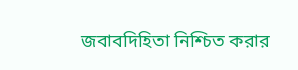জবাবদিহিতা নিশ্চিত করার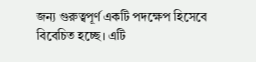জন্য গুরুত্বপূর্ণ একটি পদক্ষেপ হিসেবে বিবেচিত হচ্ছে। এটি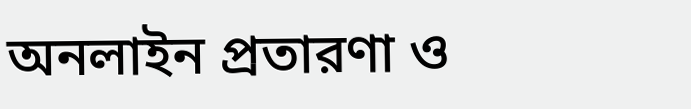অনলাইন প্রতারণা ও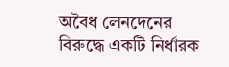অবৈধ লেনদেনের বিরুদ্ধে একটি নির্ধারক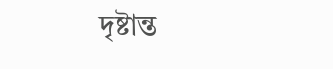দৃষ্টান্ত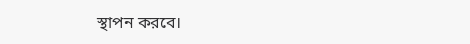স্থাপন করবে।